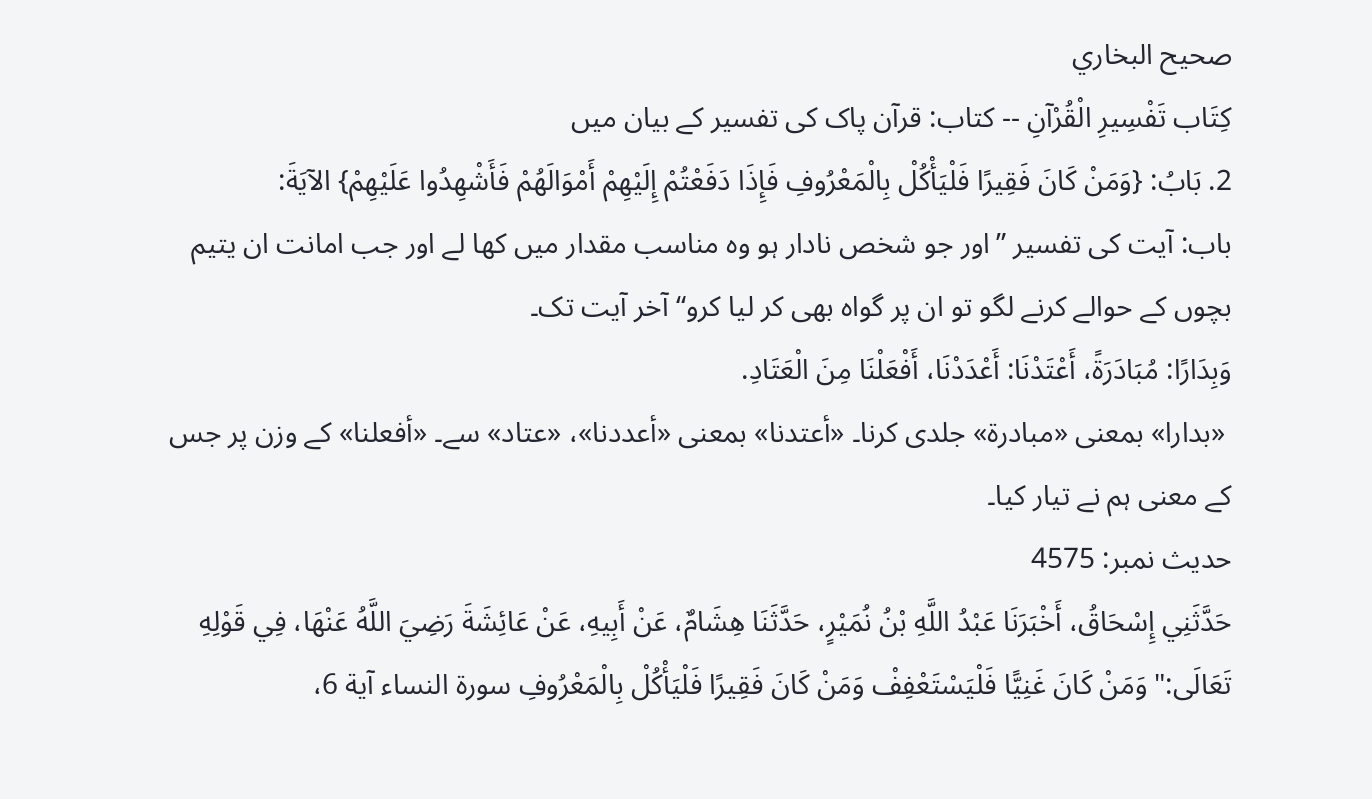صحيح البخاري
كِتَاب تَفْسِيرِ الْقُرْآنِ -- کتاب: قرآن پاک کی تفسیر کے بیان میں
2. بَابُ: {وَمَنْ كَانَ فَقِيرًا فَلْيَأْكُلْ بِالْمَعْرُوفِ فَإِذَا دَفَعْتُمْ إِلَيْهِمْ أَمْوَالَهُمْ فَأَشْهِدُوا عَلَيْهِمْ} الآيَةَ:
باب: آیت کی تفسیر ”اور جو شخص نادار ہو وہ مناسب مقدار میں کھا لے اور جب امانت ان یتیم بچوں کے حوالے کرنے لگو تو ان پر گواہ بھی کر لیا کرو“ آخر آیت تک۔
وَبِدَارًا: مُبَادَرَةً، أَعْتَدْنَا: أَعْدَدْنَا، أَفْعَلْنَا مِنَ الْعَتَادِ.
 «بدارا» بمعنی «مبادرة» جلدی کرنا۔ «أعتدنا» بمعنی «أعددنا»، «عتاد» سے۔ «أفعلنا» کے وزن پر جس کے معنی ہم نے تیار کیا۔
حدیث نمبر: 4575
حَدَّثَنِي إِسْحَاقُ، أَخْبَرَنَا عَبْدُ اللَّهِ بْنُ نُمَيْرٍ، حَدَّثَنَا هِشَامٌ، عَنْ أَبِيهِ، عَنْ عَائِشَةَ رَضِيَ اللَّهُ عَنْهَا، فِي قَوْلِهِ تَعَالَى:" وَمَنْ كَانَ غَنِيًّا فَلْيَسْتَعْفِفْ وَمَنْ كَانَ فَقِيرًا فَلْيَأْكُلْ بِالْمَعْرُوفِ سورة النساء آية 6،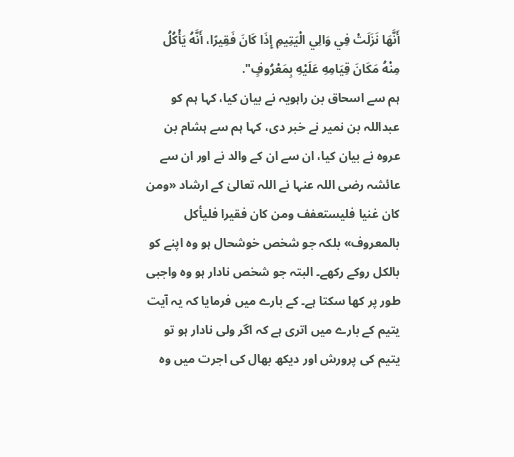أَنَّهَا نَزَلَتْ فِي وَالِي الْيَتِيمِ إِذَا كَانَ فَقِيرًا، أَنَّهُ يَأْكُلُ مِنْهُ مَكَانَ قِيَامِهِ عَلَيْهِ بِمَعْرُوفٍ".
ہم سے اسحاق بن راہویہ نے بیان کیا، کہا ہم کو عبداللہ بن نمیر نے خبر دی، کہا ہم سے ہشام بن عروہ نے بیان کیا، ان سے ان کے والد نے اور ان سے عائشہ رضی اللہ عنہا نے اللہ تعالیٰ کے ارشاد «ومن كان غنيا فليستعفف ومن كان فقيرا فليأكل بالمعروف» بلکہ جو شخص خوشحال ہو وہ اپنے کو بالکل روکے رکھے۔ البتہ جو شخص نادار ہو وہ واجبی طور پر کھا سکتا ہے۔ کے بارے میں فرمایا کہ یہ آیت یتیم کے بارے میں اتری ہے کہ اگر ولی نادار ہو تو یتیم کی پرورش اور دیکھ بھال کی اجرت میں وہ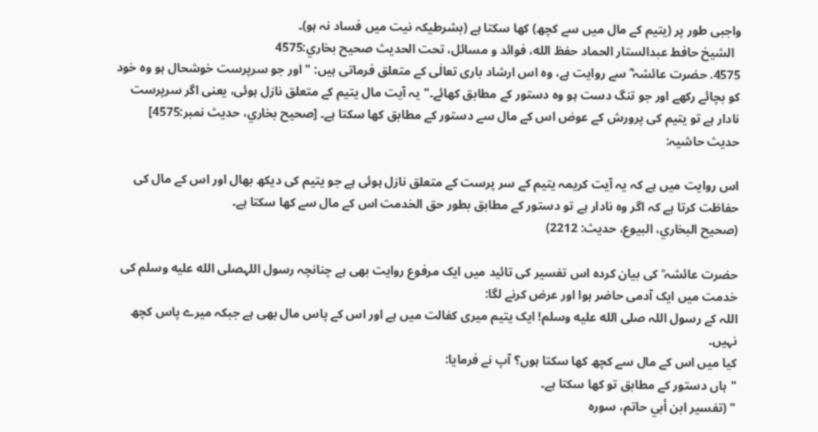واجبی طور پر (یتیم کے مال میں سے کچھ) کھا سکتا ہے (بشرطیکہ نیت میں فساد نہ ہو)۔
  الشيخ حافط عبدالستار الحماد حفظ الله، فوائد و مسائل، تحت الحديث صحيح بخاري:4575
4575. حضرت عائشہ ؓ سے روایت ہے، وہ اس ارشاد باری تعالٰی کے متعلق فرماتی ہیں: "اور جو سرپرست خوشحال ہو وہ خود کو بچائے رکھے اور جو تنگ دست ہو وہ دستور کے مطابق کھائے۔" یہ آیت مال یتیم کے متعلق نازل ہوئی، یعنی اگر سرپرست نادار ہے تو یتیم کی پرورش کے عوض اس کے مال سے دستور کے مطابق کھا سکتا ہے۔ [صحيح بخاري، حديث نمبر:4575]
حدیث حاشیہ:

اس روایت میں ہے کہ یہ آیت کریمہ یتیم کے سر پرست کے متعلق نازل ہوئی ہے جو یتیم کی دیکھ بھال اور اس کے مال کی حفاظت کرتا ہے کہ اگر وہ نادار ہے تو دستور کے مطابق بطور حق الخدمت اس کے مال سے کھا سکتا ہے۔
(صحیح البخاري، البیوع، حدیث: 2212)

حضرت عائشہ ؒ کی بیان کردہ اس تفسیر کی تائید میں ایک مرفوع روایت بھی ہے چنانچہ رسول اللہصلى الله عليه وسلم کی خدمت میں ایک آدمی حاضر ہوا اور عرض کرنے لگا:
اللہ کے رسول اللہ صلى الله عليه وسلم! ایک یتیم میری کفالت میں ہے اور اس کے پاس مال بھی ہے جبکہ میرے پاس کچھ نہیں۔
کیا میں اس کے مال سے کچھ کھا سکتا ہوں؟ آپ نے فرمایا:
"ہاں دستور کے مطابق تو کھا سکتا ہے۔
" (تفسیر ابن أبي حاتم، سورہ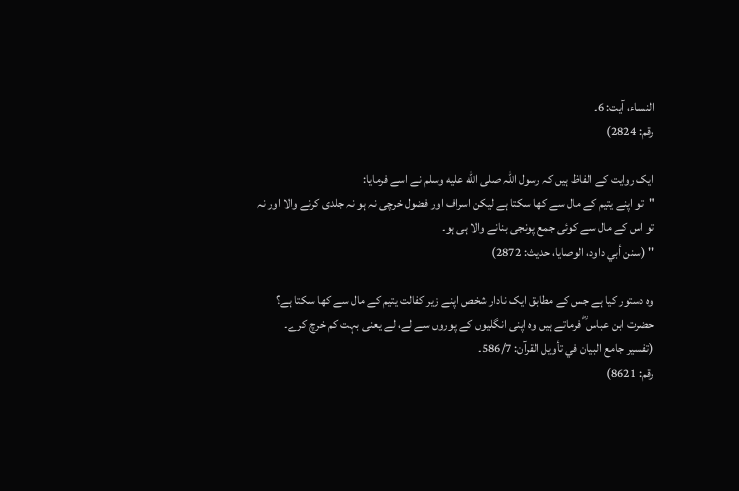النساء، آیت: 6۔
رقم: 2824)

ایک روایت کے الفاظ ہیں کہ رسول اللہ صلى الله عليه وسلم نے اسے فرمایا:
"تو اپنے یتیم کے مال سے کھا سکتا ہے لیکن اسراف اور فضول خرچی نہ ہو نہ جلدی کرنے والا اور نہ تو اس کے مال سے کوئی جمع پونجی بنانے والا ہی ہو۔
'' (سنن أبي داود، الوصایا، حدیث: 2872)

وہ دستور کیا ہے جس کے مطابق ایک نادار شخص اپنے زیر کفالت یتیم کے مال سے کھا سکتا ہے؟ حضرت ابن عباس ؓ فرماتے ہیں وہ اپنی انگلیوں کے پوروں سے لے، لے یعنی بہت کم خرچ کرے۔
(تفسیر جامع البیان في تأویل القرآن: 586/7۔
رقم: 8621)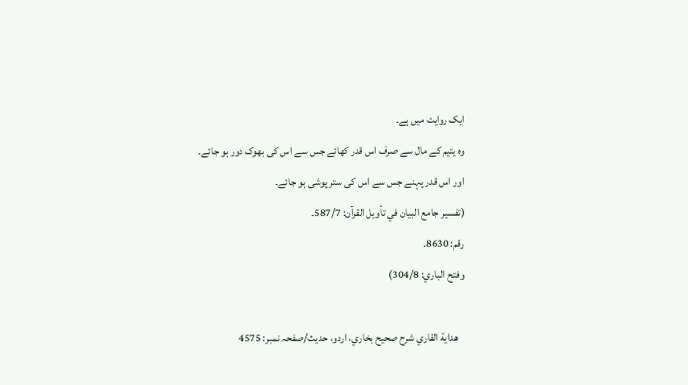ایک روایت میں ہے۔
وہ یتیم کے مال سے صرف اس قدر کھائے جس سے اس کی بھوک دور ہو جائے۔
اور اس قدر پہنے جس سے اس کی ستر پوشی ہو جائے۔
(تفسیر جامع البیان في تأویل القرآن: 587/7۔
رقم: 8630۔
وفتح الباري: 304/8)

   هداية القاري شرح صحيح بخاري، اردو، حدیث/صفحہ نمبر: 4575